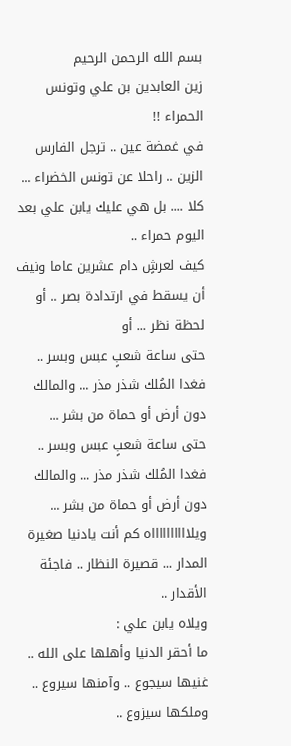بسم الله الرحمن الرحيم
زين العابدين بن علي وتونس الحمراء !!
في غمضة عين .. ترجل الفارس الزين .. راحلا عن تونس الخضراء ... كلا .... بل هي عليك يابن علي بعد اليوم حمراء ..
كيف لعرشٍ دام عشرين عاما ونيف أن يسقط في ارتدادة بصر .. أو لحظة نظر ... أو
حتى ساعة شعبٍ عبس وبسر .. فغدا المُلك شذر مذر ... والمالك دون أرض أو حماة من بشر ...
حتى ساعة شعبٍ عبس وبسر .. فغدا المُلك شذر مذر ... والمالك دون أرض أو حماة من بشر ...
ويلااااااااااه كم أنت يادنيا صغيرة المدار ... قصيرة النظار .. فاجئة الأقدار ..
ويلاه يابن علي :
ما أحقر الدنيا وأهلها على الله .. غنيها سيجوع .. وآمنها سيروع .. وملكها سيزوع ..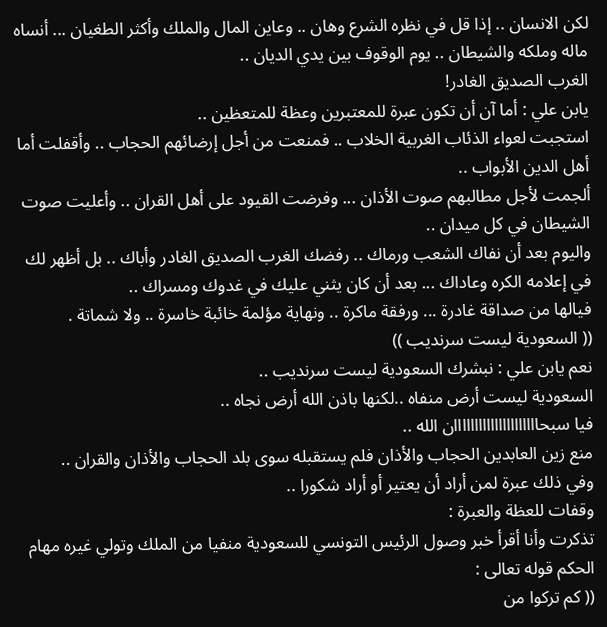لكن الانسان .. إذا قل في نظره الشرع وهان .. وعاين المال والملك وأكثر الطغيان ... أنساه ماله وملكه والشيطان .. يوم الوقوف بين يدي الديان ..
الغرب الصديق الغادر!
يابن علي : أما آن أن تكون عبرة للمعتبرين وعظة للمتعظين ..
استجبت لعواء الذئاب الغربية الخلاب .. فمنعت من أجل إرضائهم الحجاب .. وأقفلت أما أهل الدين الأبواب ..
ألجمت لأجل مطالبهم صوت الأذان ... وفرضت القيود على أهل القران .. وأعليت صوت الشيطان في كل ميدان ..
واليوم بعد أن نفاك الشعب ورماك .. رفضك الغرب الصديق الغادر وأباك .. بل أظهر لك في إعلامه الكره وعاداك ... بعد أن كان يثني عليك في غدوك ومسراك ..
فيالها من صداقة غادرة ... ورفقة ماكرة .. ونهاية مؤلمة خائبة خاسرة .. ولا شماتة .
(( السعودية ليست سرنديب ))
نعم يابن علي : نبشرك السعودية ليست سرنديب ..
السعودية ليست أرض منفاه ..لكنها باذن الله أرض نجاه ..
فيا سبحااااااااااااااااااااان الله ..
منع زين العابدين الحجاب والأذان فلم يستقبله سوى بلد الحجاب والأذان والقران ..
وفي ذلك عبرة لمن أراد أن يعتير أو أراد شكورا ..
وقفات للعظة والعبرة :
تذكرت وأنا أقرأ خبر وصول الرئيس التونسي للسعودية منفيا من الملك وتولي غيره مهام الحكم قوله تعالى :
(( كم تركوا من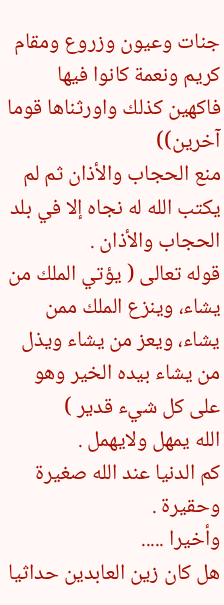جنات وعيون وزروع ومقام كريم ونعمة كانوا فيها فاكهين كذلك واورثناها قوما آخرين))
منع الحجاب والأذان ثم لم يكتب الله له نجاه إلا في بلد الحجاب والأذان .
قوله تعالى ( يؤتي الملك من يشاء، وينزع الملك ممن يشاء، ويعز من يشاء ويذل من يشاء بيده الخير وهو على كل شيء قدير )
الله يمهل ولايهمل .
كم الدنيا عند الله صغيرة وحقيرة .
وأخيرا .....
هل كان زين العابدين حداثيا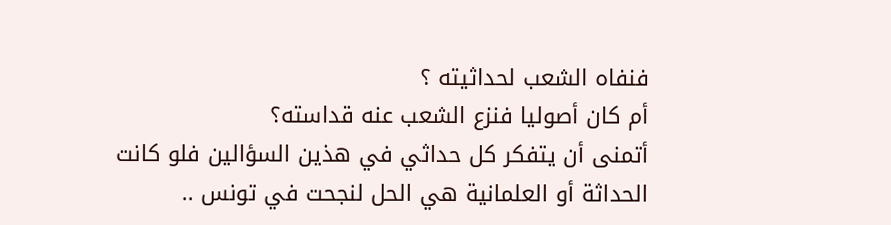فنفاه الشعب لحداثيته ؟
أم كان أصوليا فنزع الشعب عنه قداسته؟
أتمنى أن يتفكر كل حداثي في هذين السؤالين فلو كانت الحداثة أو العلمانية هي الحل لنجحت في تونس ..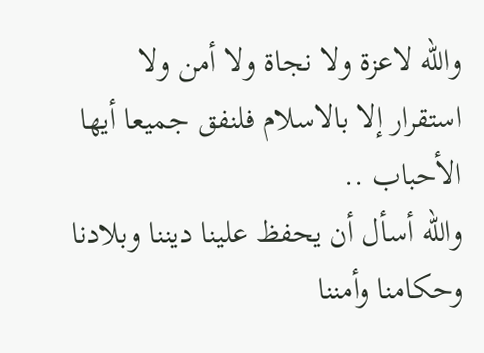والله لاعزة ولا نجاة ولا أمن ولا استقرار إلا بالاسلام فلنفق جميعا أيها الأحباب ..
والله أسأل أن يحفظ علينا ديننا وبلادنا وحكامنا وأمننا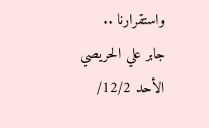واستقرارنا ..
جابر علي الحريصي
الأحد 12/2/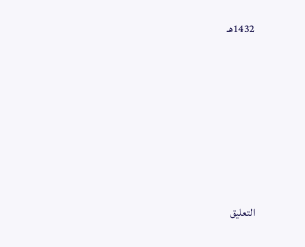1432هـ










التعليق